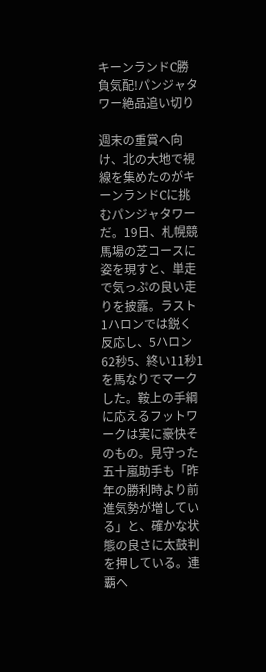キーンランドC勝負気配!パンジャタワー絶品追い切り

週末の重賞へ向け、北の大地で視線を集めたのがキーンランドCに挑むパンジャタワーだ。19日、札幌競馬場の芝コースに姿を現すと、単走で気っぷの良い走りを披露。ラスト1ハロンでは鋭く反応し、5ハロン62秒5、終い11秒1を馬なりでマークした。鞍上の手綱に応えるフットワークは実に豪快そのもの。見守った五十嵐助手も「昨年の勝利時より前進気勢が増している」と、確かな状態の良さに太鼓判を押している。連覇へ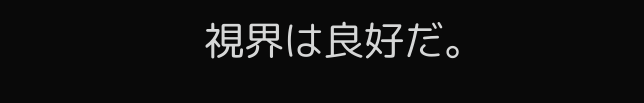視界は良好だ。